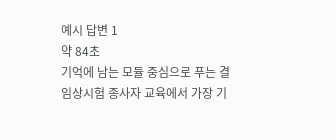예시 답변 1
약 84초
기억에 남는 모듈 중심으로 푸는 결
임상시험 종사자 교육에서 가장 기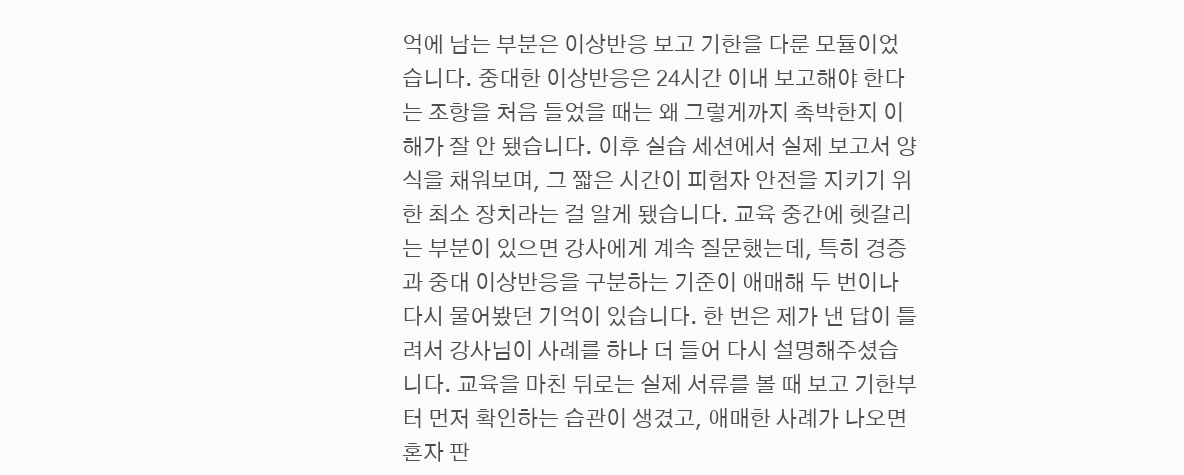억에 남는 부분은 이상반응 보고 기한을 다룬 모듈이었습니다. 중대한 이상반응은 24시간 이내 보고해야 한다는 조항을 처음 들었을 때는 왜 그렇게까지 촉박한지 이해가 잘 안 됐습니다. 이후 실습 세션에서 실제 보고서 양식을 채워보며, 그 짧은 시간이 피험자 안전을 지키기 위한 최소 장치라는 걸 알게 됐습니다. 교육 중간에 헷갈리는 부분이 있으면 강사에게 계속 질문했는데, 특히 경증과 중대 이상반응을 구분하는 기준이 애매해 두 번이나 다시 물어봤던 기억이 있습니다. 한 번은 제가 낸 답이 틀려서 강사님이 사례를 하나 더 들어 다시 설명해주셨습니다. 교육을 마친 뒤로는 실제 서류를 볼 때 보고 기한부터 먼저 확인하는 습관이 생겼고, 애매한 사례가 나오면 혼자 판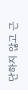단하지 않고 근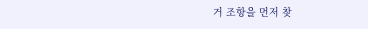거 조항을 먼저 찾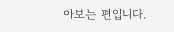아보는 편입니다.